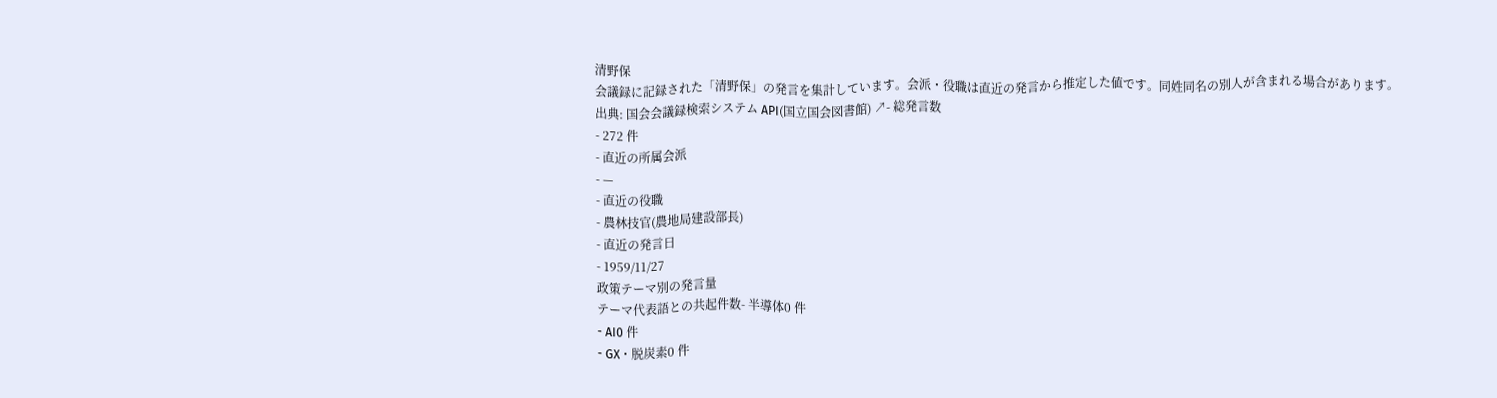清野保
会議録に記録された「清野保」の発言を集計しています。会派・役職は直近の発言から推定した値です。同姓同名の別人が含まれる場合があります。
出典: 国会会議録検索システム API(国立国会図書館) ↗- 総発言数
- 272 件
- 直近の所属会派
- —
- 直近の役職
- 農林技官(農地局建設部長)
- 直近の発言日
- 1959/11/27
政策テーマ別の発言量
テーマ代表語との共起件数- 半導体0 件
- AI0 件
- GX・脱炭素0 件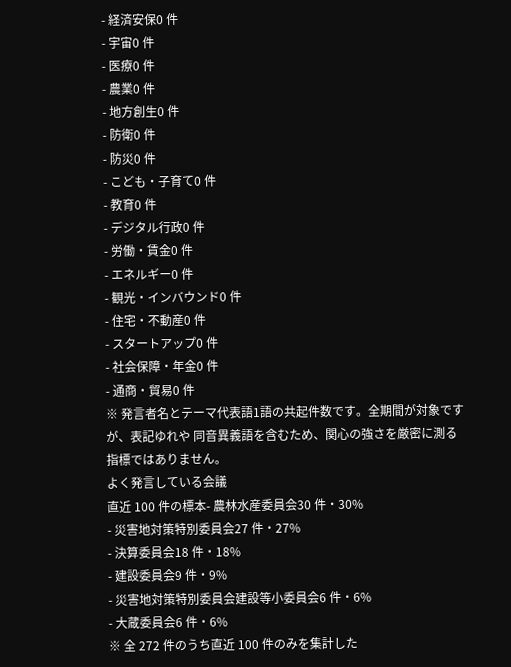- 経済安保0 件
- 宇宙0 件
- 医療0 件
- 農業0 件
- 地方創生0 件
- 防衛0 件
- 防災0 件
- こども・子育て0 件
- 教育0 件
- デジタル行政0 件
- 労働・賃金0 件
- エネルギー0 件
- 観光・インバウンド0 件
- 住宅・不動産0 件
- スタートアップ0 件
- 社会保障・年金0 件
- 通商・貿易0 件
※ 発言者名とテーマ代表語1語の共起件数です。全期間が対象ですが、表記ゆれや 同音異義語を含むため、関心の強さを厳密に測る指標ではありません。
よく発言している会議
直近 100 件の標本- 農林水産委員会30 件・30%
- 災害地対策特別委員会27 件・27%
- 決算委員会18 件・18%
- 建設委員会9 件・9%
- 災害地対策特別委員会建設等小委員会6 件・6%
- 大蔵委員会6 件・6%
※ 全 272 件のうち直近 100 件のみを集計した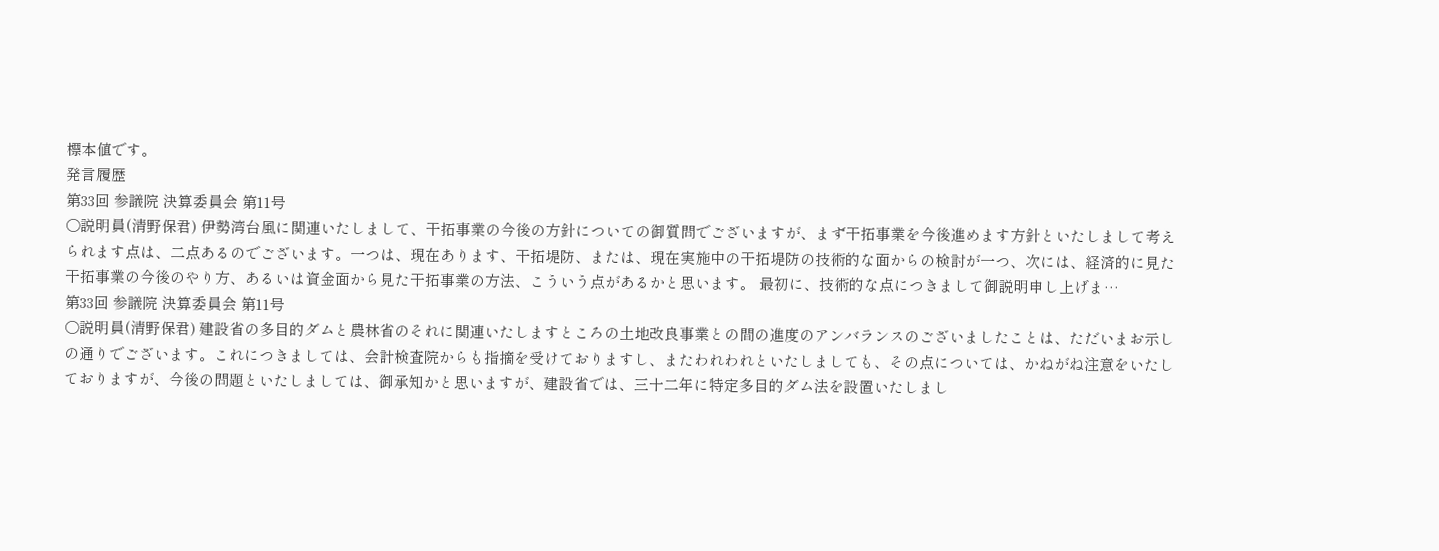標本値です。
発言履歴
第33回 参議院 決算委員会 第11号
○説明員(清野保君) 伊勢湾台風に関連いたしまして、干拓事業の今後の方針についての御質問でございますが、まず干拓事業を今後進めます方針といたしまして考えられます点は、二点あるのでございます。一つは、現在あります、干拓堤防、または、現在実施中の干拓堤防の技術的な面からの検討が一つ、次には、経済的に見た干拓事業の今後のやり方、あるいは資金面から見た干拓事業の方法、こういう点があるかと思います。 最初に、技術的な点につきまして御説明申し上げま…
第33回 参議院 決算委員会 第11号
○説明員(清野保君) 建設省の多目的ダムと農林省のそれに関連いたしますところの土地改良事業との間の進度のアンバランスのございましたことは、ただいまお示しの通りでございます。これにつきましては、会計検査院からも指摘を受けておりますし、またわれわれといたしましても、その点については、かねがね注意をいたしておりますが、今後の問題といたしましては、御承知かと思いますが、建設省では、三十二年に特定多目的ダム法を設置いたしまし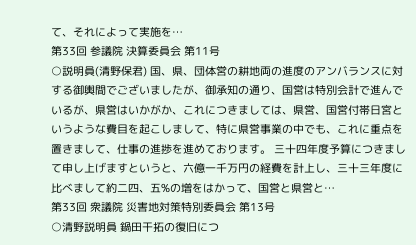て、それによって実施を…
第33回 参議院 決算委員会 第11号
○説明員(清野保君) 国、県、団体営の耕地両の進度のアンバランスに対する御輿間でございましたが、御承知の通り、国営は特別会計で進んでいるが、県営はいかがか、これにつきましては、県営、国営付帯日宮というような費目を起こしまして、特に県営事業の中でも、これに重点を置きまして、仕事の進捗を進めております。 三十四年度予算につきまして申し上げますというと、六億一千万円の経費を計上し、三十三年度に比べまして約二四、五%の増をはかって、国営と県営と…
第33回 衆議院 災害地対策特別委員会 第13号
○清野説明員 鍋田干拓の復旧につ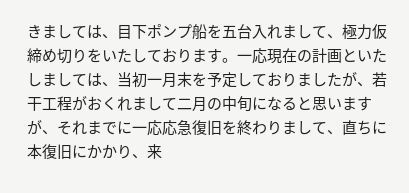きましては、目下ポンプ船を五台入れまして、極力仮締め切りをいたしております。一応現在の計画といたしましては、当初一月末を予定しておりましたが、若干工程がおくれまして二月の中旬になると思いますが、それまでに一応応急復旧を終わりまして、直ちに本復旧にかかり、来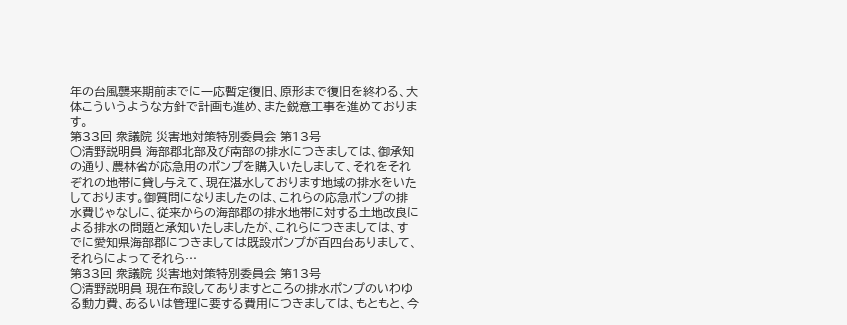年の台風襲来期前までに一応暫定復旧、原形まで復旧を終わる、大体こういうような方針で計画も進め、また鋭意工事を進めております。
第33回 衆議院 災害地対策特別委員会 第13号
○清野説明員 海部郡北部及び南部の排水につきましては、御承知の通り、農林省が応急用のポンプを購入いたしまして、それをそれぞれの地帯に貸し与えて、現在湛水しております地域の排水をいたしております。御質問になりましたのは、これらの応急ポンプの排水費じゃなしに、従来からの海部郡の排水地帯に対する土地改良による排水の問題と承知いたしましたが、これらにつきましては、すでに愛知県海部郡につきましては既設ポンプが百四台ありまして、それらによってそれら…
第33回 衆議院 災害地対策特別委員会 第13号
○清野説明員 現在布設してありますところの排水ポンプのいわゆる動力費、あるいは管理に要する費用につきましては、もともと、今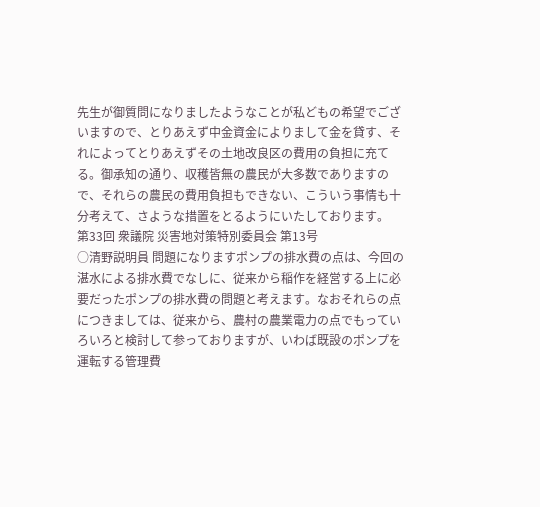先生が御質問になりましたようなことが私どもの希望でございますので、とりあえず中金資金によりまして金を貸す、それによってとりあえずその土地改良区の費用の負担に充てる。御承知の通り、収穫皆無の農民が大多数でありますので、それらの農民の費用負担もできない、こういう事情も十分考えて、さような措置をとるようにいたしております。
第33回 衆議院 災害地対策特別委員会 第13号
○清野説明員 問題になりますポンプの排水費の点は、今回の湛水による排水費でなしに、従来から稲作を経営する上に必要だったポンプの排水費の問題と考えます。なおそれらの点につきましては、従来から、農村の農業電力の点でもっていろいろと検討して参っておりますが、いわば既設のポンプを運転する管理費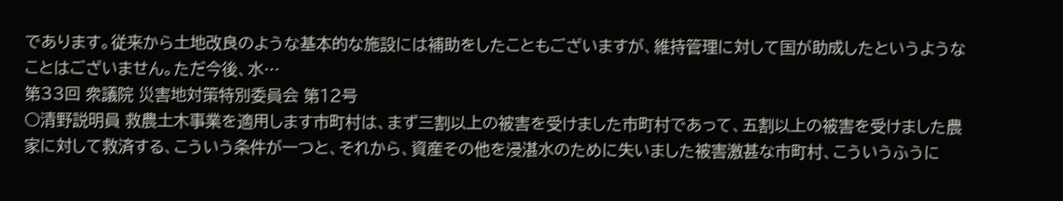であります。従来から土地改良のような基本的な施設には補助をしたこともございますが、維持管理に対して国が助成したというようなことはございません。ただ今後、水…
第33回 衆議院 災害地対策特別委員会 第12号
○清野説明員 救農土木事業を適用します市町村は、まず三割以上の被害を受けました市町村であって、五割以上の被害を受けました農家に対して救済する、こういう条件が一つと、それから、資産その他を浸湛水のために失いました被害激甚な市町村、こういうふうに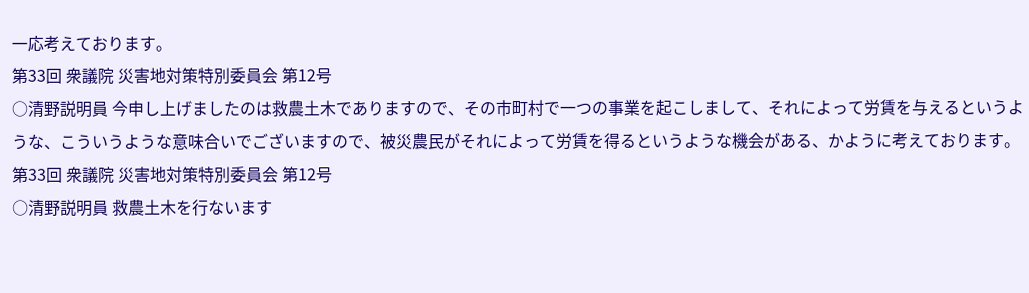一応考えております。
第33回 衆議院 災害地対策特別委員会 第12号
○清野説明員 今申し上げましたのは救農土木でありますので、その市町村で一つの事業を起こしまして、それによって労賃を与えるというような、こういうような意味合いでございますので、被災農民がそれによって労賃を得るというような機会がある、かように考えております。
第33回 衆議院 災害地対策特別委員会 第12号
○清野説明員 救農土木を行ないます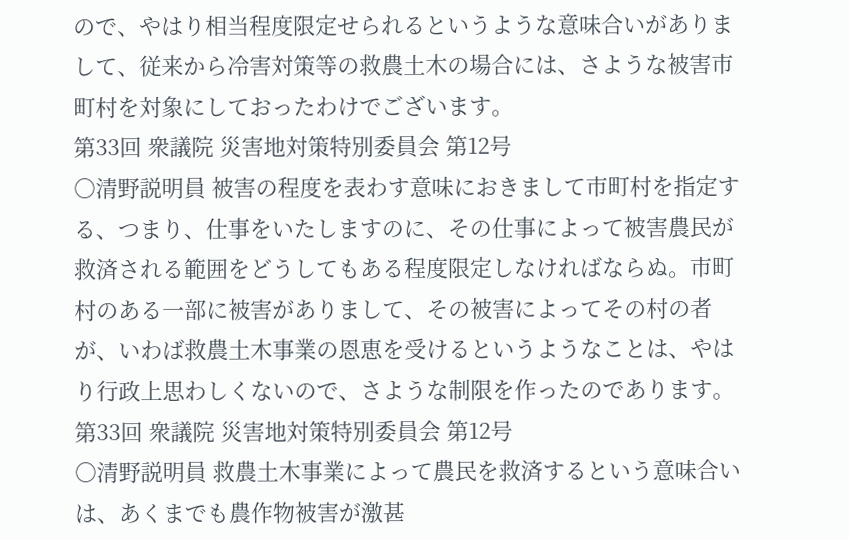ので、やはり相当程度限定せられるというような意味合いがありまして、従来から冷害対策等の救農土木の場合には、さような被害市町村を対象にしておったわけでございます。
第33回 衆議院 災害地対策特別委員会 第12号
○清野説明員 被害の程度を表わす意味におきまして市町村を指定する、つまり、仕事をいたしますのに、その仕事によって被害農民が救済される範囲をどうしてもある程度限定しなければならぬ。市町村のある一部に被害がありまして、その被害によってその村の者が、いわば救農土木事業の恩恵を受けるというようなことは、やはり行政上思わしくないので、さような制限を作ったのであります。
第33回 衆議院 災害地対策特別委員会 第12号
○清野説明員 救農土木事業によって農民を救済するという意味合いは、あくまでも農作物被害が激甚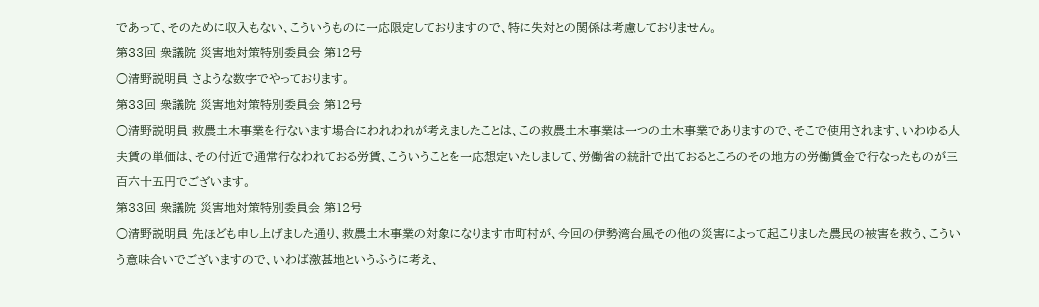であって、そのために収入もない、こういうものに一応限定しておりますので、特に失対との関係は考慮しておりません。
第33回 衆議院 災害地対策特別委員会 第12号
○清野説明員 さような数字でやっております。
第33回 衆議院 災害地対策特別委員会 第12号
○清野説明員 救農土木事業を行ないます場合にわれわれが考えましたことは、この救農土木事業は一つの土木事業でありますので、そこで使用されます、いわゆる人夫賃の単価は、その付近で通常行なわれておる労賃、こういうことを一応想定いたしまして、労働省の統計で出ておるところのその地方の労働賃金で行なったものが三百六十五円でございます。
第33回 衆議院 災害地対策特別委員会 第12号
○清野説明員 先ほども申し上げました通り、救農土木事業の対象になります市町村が、今回の伊勢湾台風その他の災害によって起こりました農民の被害を救う、こういう意味合いでございますので、いわば激甚地というふうに考え、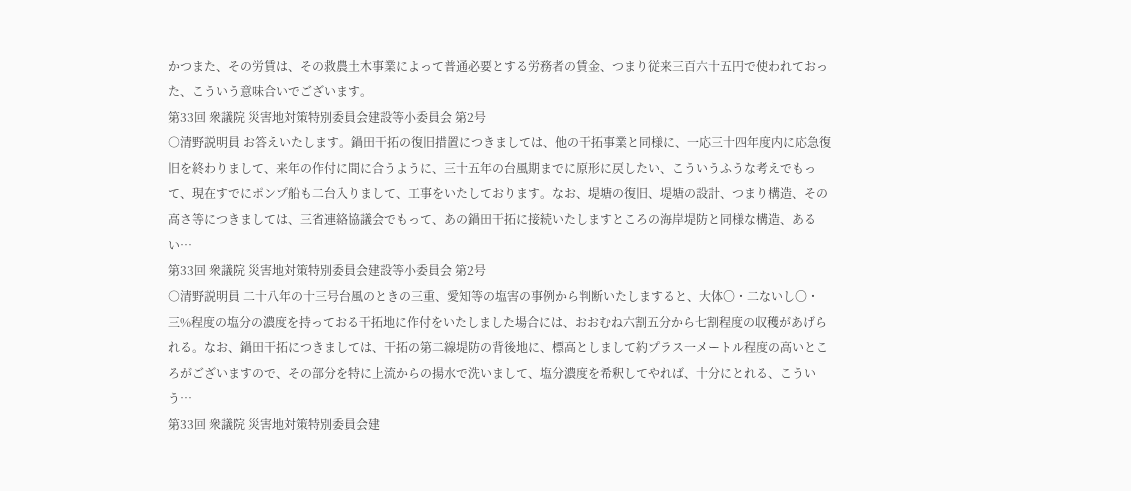かつまた、その労賃は、その救農土木事業によって普通必要とする労務者の賃金、つまり従来三百六十五円で使われておった、こういう意味合いでございます。
第33回 衆議院 災害地対策特別委員会建設等小委員会 第2号
○清野説明員 お答えいたします。鍋田干拓の復旧措置につきましては、他の干拓事業と同様に、一応三十四年度内に応急復旧を終わりまして、来年の作付に間に合うように、三十五年の台風期までに原形に戻したい、こういうふうな考えでもって、現在すでにポンプ船も二台入りまして、工事をいたしております。なお、堤塘の復旧、堤塘の設計、つまり構造、その高さ等につきましては、三省連絡協議会でもって、あの鍋田干拓に接続いたしますところの海岸堤防と同様な構造、あるい…
第33回 衆議院 災害地対策特別委員会建設等小委員会 第2号
○清野説明員 二十八年の十三号台風のときの三重、愛知等の塩害の事例から判断いたしますると、大体〇・二ないし〇・三%程度の塩分の濃度を持っておる干拓地に作付をいたしました場合には、おおむね六割五分から七割程度の収穫があげられる。なお、鍋田干拓につきましては、干拓の第二線堤防の背後地に、標高としまして約プラス一メートル程度の高いところがございますので、その部分を特に上流からの揚水で洗いまして、塩分濃度を希釈してやれば、十分にとれる、こういう…
第33回 衆議院 災害地対策特別委員会建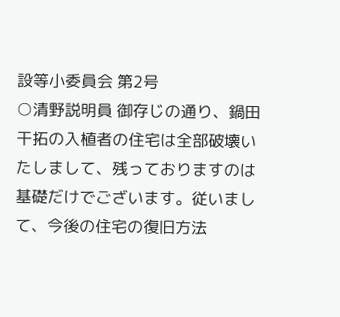設等小委員会 第2号
○清野説明員 御存じの通り、鍋田干拓の入植者の住宅は全部破壊いたしまして、残っておりますのは基礎だけでございます。従いまして、今後の住宅の復旧方法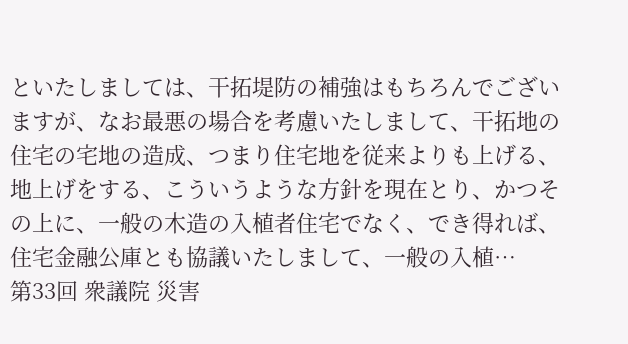といたしましては、干拓堤防の補強はもちろんでございますが、なお最悪の場合を考慮いたしまして、干拓地の住宅の宅地の造成、つまり住宅地を従来よりも上げる、地上げをする、こういうような方針を現在とり、かつその上に、一般の木造の入植者住宅でなく、でき得れば、住宅金融公庫とも協議いたしまして、一般の入植…
第33回 衆議院 災害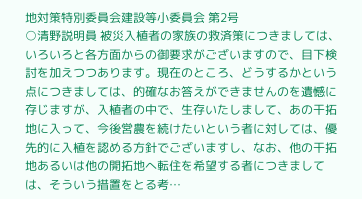地対策特別委員会建設等小委員会 第2号
○清野説明員 被災入植者の家族の救済策につきましては、いろいろと各方面からの御要求がございますので、目下検討を加えつつあります。現在のところ、どうするかという点につきましては、的確なお答えができませんのを遺憾に存じますが、入植者の中で、生存いたしまして、あの干拓地に入って、今後営農を続けたいという者に対しては、優先的に入植を認める方針でございますし、なお、他の干拓地あるいは他の開拓地へ転住を希望する者につきましては、そういう措置をとる考…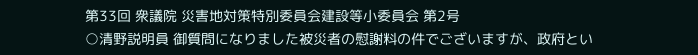第33回 衆議院 災害地対策特別委員会建設等小委員会 第2号
○清野説明員 御質問になりました被災者の慰謝料の件でございますが、政府とい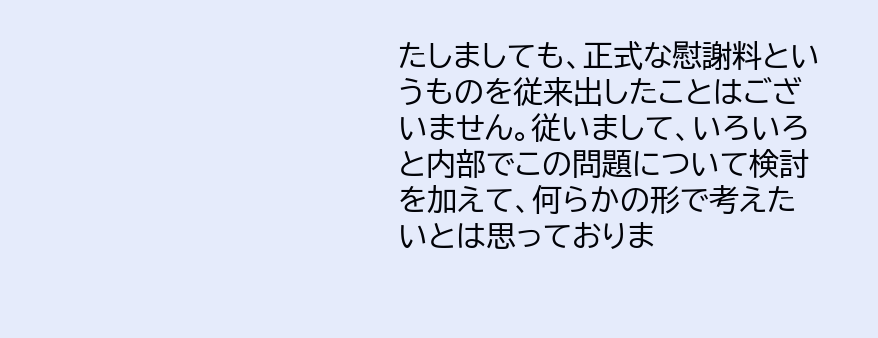たしましても、正式な慰謝料というものを従来出したことはございません。従いまして、いろいろと内部でこの問題について検討を加えて、何らかの形で考えたいとは思っておりま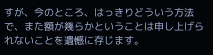すが、今のところ、はっきりどういう方法で、また額が幾らかということは申し上げられないことを遺憾に存じます。